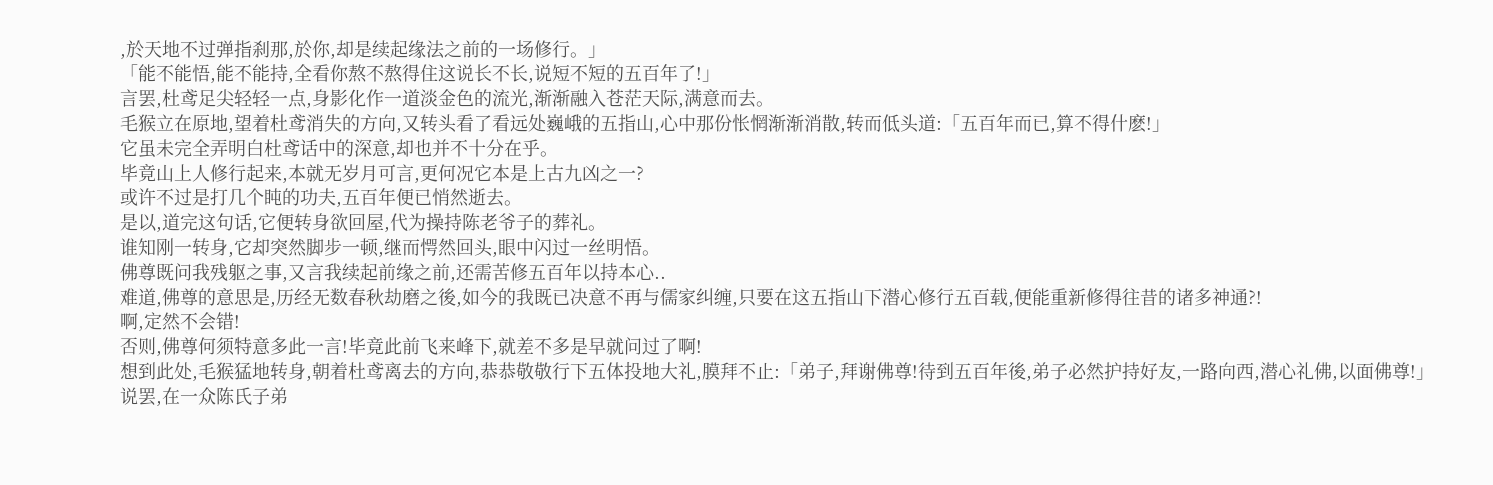,於天地不过弹指刹那,於你,却是续起缘法之前的一场修行。」
「能不能悟,能不能持,全看你熬不熬得住这说长不长,说短不短的五百年了!」
言罢,杜鸢足尖轻轻一点,身影化作一道淡金色的流光,渐渐融入苍茫天际,满意而去。
毛猴立在原地,望着杜鸢消失的方向,又转头看了看远处巍峨的五指山,心中那份怅惘渐渐消散,转而低头道:「五百年而已,算不得什麽!」
它虽未完全弄明白杜鸢话中的深意,却也并不十分在乎。
毕竟山上人修行起来,本就无岁月可言,更何况它本是上古九凶之一?
或许不过是打几个盹的功夫,五百年便已悄然逝去。
是以,道完这句话,它便转身欲回屋,代为操持陈老爷子的葬礼。
谁知刚一转身,它却突然脚步一顿,继而愕然回头,眼中闪过一丝明悟。
佛尊既问我残躯之事,又言我续起前缘之前,还需苦修五百年以持本心..
难道,佛尊的意思是,历经无数春秋劫磨之後,如今的我既已决意不再与儒家纠缠,只要在这五指山下潜心修行五百载,便能重新修得往昔的诸多神通?!
啊,定然不会错!
否则,佛尊何须特意多此一言!毕竟此前飞来峰下,就差不多是早就问过了啊!
想到此处,毛猴猛地转身,朝着杜鸢离去的方向,恭恭敬敬行下五体投地大礼,膜拜不止:「弟子,拜谢佛尊!待到五百年後,弟子必然护持好友,一路向西,潜心礼佛,以面佛尊!」
说罢,在一众陈氏子弟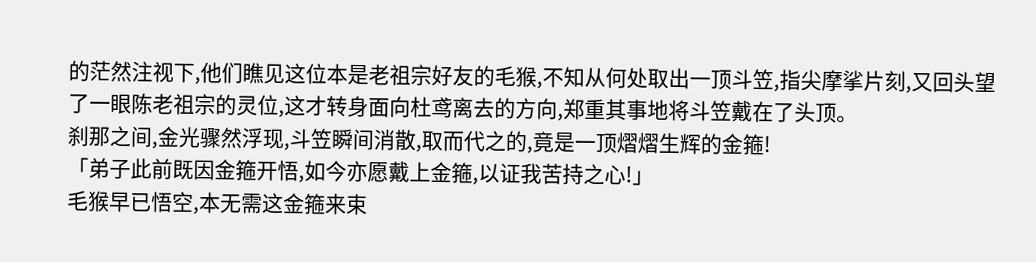的茫然注视下,他们瞧见这位本是老祖宗好友的毛猴,不知从何处取出一顶斗笠,指尖摩挲片刻,又回头望了一眼陈老祖宗的灵位,这才转身面向杜鸢离去的方向,郑重其事地将斗笠戴在了头顶。
刹那之间,金光骤然浮现,斗笠瞬间消散,取而代之的,竟是一顶熠熠生辉的金箍!
「弟子此前既因金箍开悟,如今亦愿戴上金箍,以证我苦持之心!」
毛猴早已悟空,本无需这金箍来束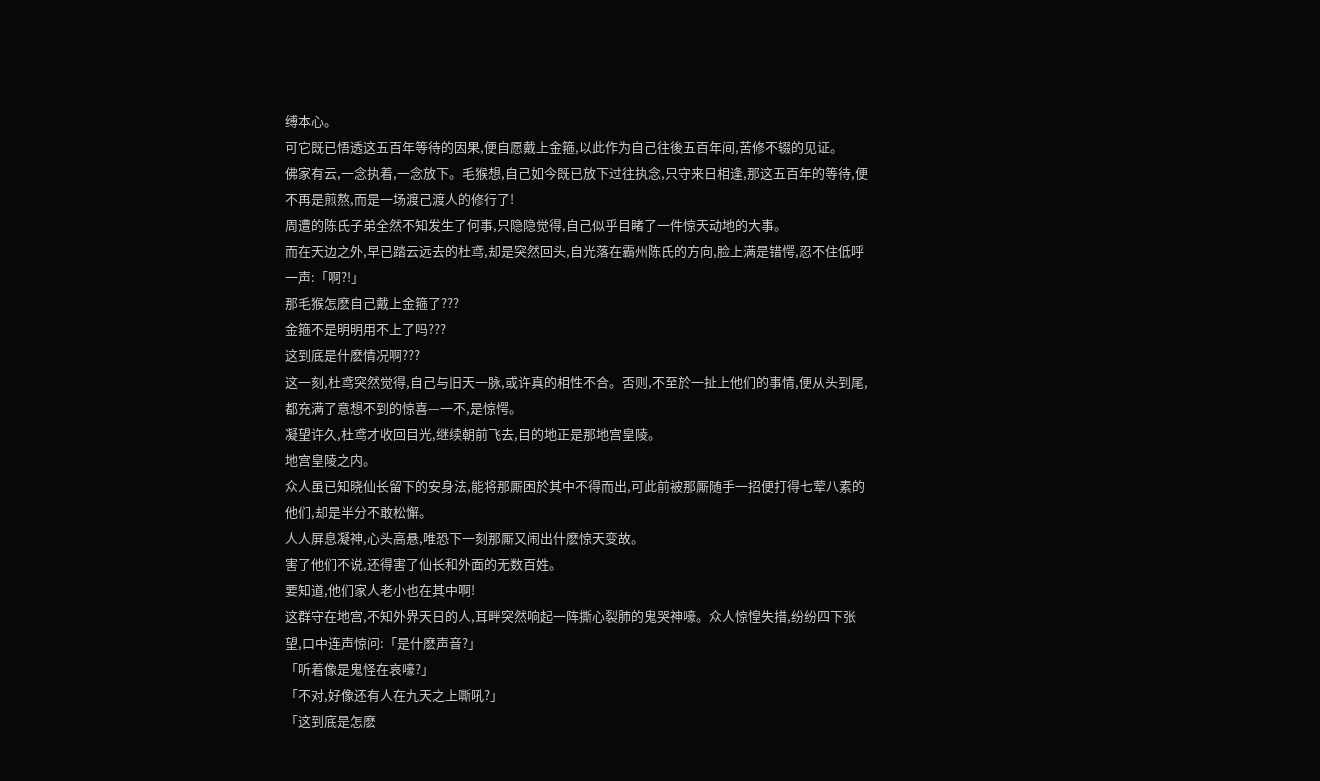缚本心。
可它既已悟透这五百年等待的因果,便自愿戴上金箍,以此作为自己往後五百年间,苦修不辍的见证。
佛家有云,一念执着,一念放下。毛猴想,自己如今既已放下过往执念,只守来日相逢,那这五百年的等待,便不再是煎熬,而是一场渡己渡人的修行了!
周遭的陈氏子弟全然不知发生了何事,只隐隐觉得,自己似乎目睹了一件惊天动地的大事。
而在天边之外,早已踏云远去的杜鸢,却是突然回头,自光落在霸州陈氏的方向,脸上满是错愕,忍不住低呼一声:「啊?!」
那毛猴怎麽自己戴上金箍了???
金箍不是明明用不上了吗???
这到底是什麽情况啊???
这一刻,杜鸢突然觉得,自己与旧天一脉,或许真的相性不合。否则,不至於一扯上他们的事情,便从头到尾,都充满了意想不到的惊喜—一不,是惊愕。
凝望许久,杜鸢才收回目光,继续朝前飞去,目的地正是那地宫皇陵。
地宫皇陵之内。
众人虽已知晓仙长留下的安身法,能将那厮困於其中不得而出,可此前被那厮随手一招便打得七荤八素的他们,却是半分不敢松懈。
人人屏息凝神,心头高悬,唯恐下一刻那厮又闹出什麽惊天变故。
害了他们不说,还得害了仙长和外面的无数百姓。
要知道,他们家人老小也在其中啊!
这群守在地宫,不知外界天日的人,耳畔突然响起一阵撕心裂肺的鬼哭神嚎。众人惊惶失措,纷纷四下张望,口中连声惊问:「是什麽声音?」
「听着像是鬼怪在哀嚎?」
「不对,好像还有人在九天之上嘶吼?」
「这到底是怎麽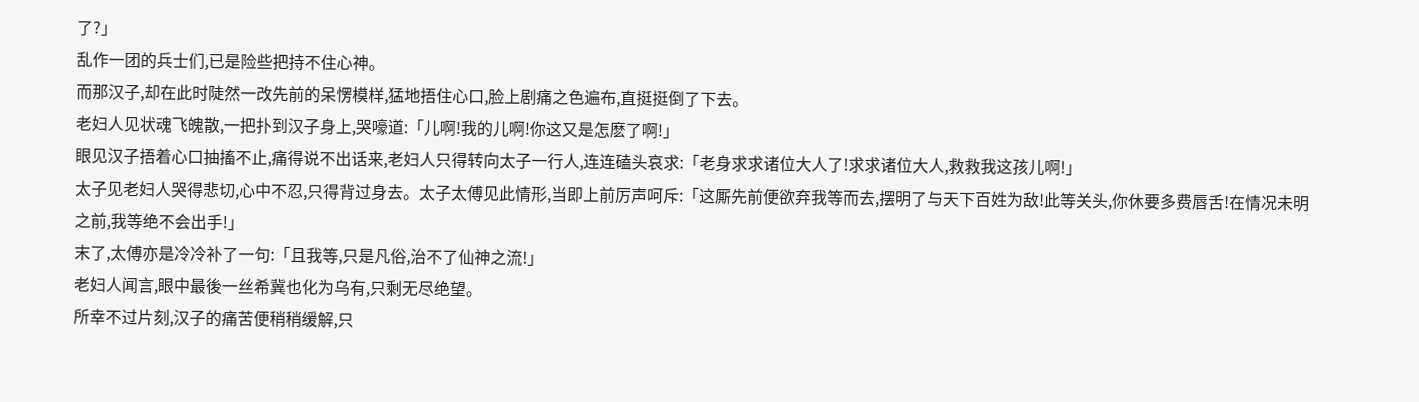了?」
乱作一团的兵士们,已是险些把持不住心神。
而那汉子,却在此时陡然一改先前的呆愣模样,猛地捂住心口,脸上剧痛之色遍布,直挺挺倒了下去。
老妇人见状魂飞魄散,一把扑到汉子身上,哭嚎道:「儿啊!我的儿啊!你这又是怎麽了啊!」
眼见汉子捂着心口抽搐不止,痛得说不出话来,老妇人只得转向太子一行人,连连磕头哀求:「老身求求诸位大人了!求求诸位大人,救救我这孩儿啊!」
太子见老妇人哭得悲切,心中不忍,只得背过身去。太子太傅见此情形,当即上前厉声呵斥:「这厮先前便欲弃我等而去,摆明了与天下百姓为敌!此等关头,你休要多费唇舌!在情况未明之前,我等绝不会出手!」
末了,太傅亦是冷冷补了一句:「且我等,只是凡俗,治不了仙神之流!」
老妇人闻言,眼中最後一丝希冀也化为乌有,只剩无尽绝望。
所幸不过片刻,汉子的痛苦便稍稍缓解,只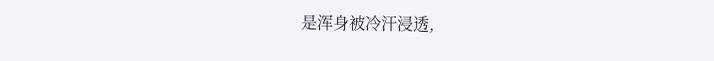是浑身被冷汗浸透,